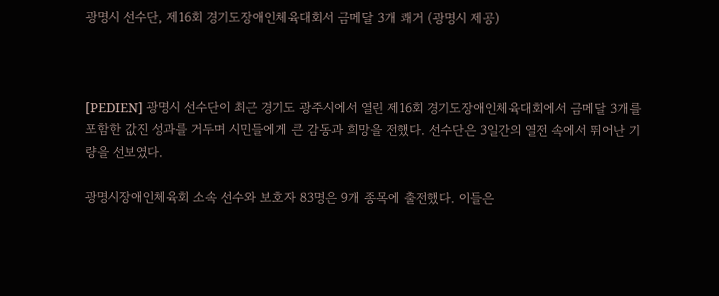광명시 선수단, 제16회 경기도장애인체육대회서 금메달 3개 쾌거 (광명시 제공)



[PEDIEN] 광명시 선수단이 최근 경기도 광주시에서 열린 제16회 경기도장애인체육대회에서 금메달 3개를 포함한 값진 성과를 거두며 시민들에게 큰 감동과 희망을 전했다. 선수단은 3일간의 열전 속에서 뛰어난 기량을 선보였다.

광명시장애인체육회 소속 선수와 보호자 83명은 9개 종목에 출전했다. 이들은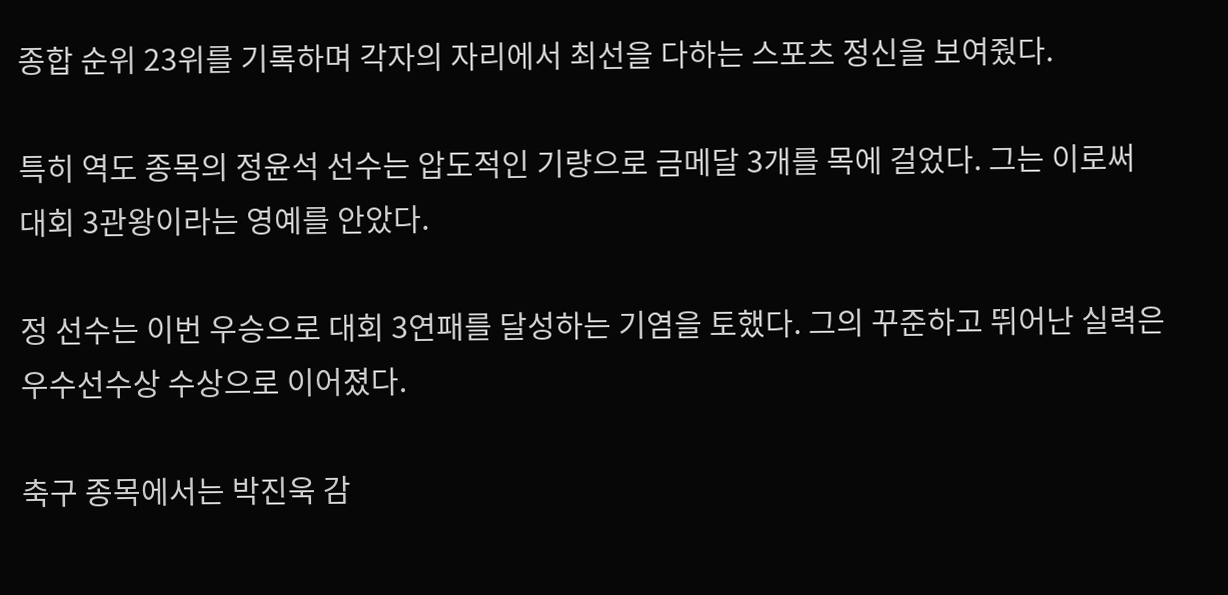종합 순위 23위를 기록하며 각자의 자리에서 최선을 다하는 스포츠 정신을 보여줬다.

특히 역도 종목의 정윤석 선수는 압도적인 기량으로 금메달 3개를 목에 걸었다. 그는 이로써 대회 3관왕이라는 영예를 안았다.

정 선수는 이번 우승으로 대회 3연패를 달성하는 기염을 토했다. 그의 꾸준하고 뛰어난 실력은 우수선수상 수상으로 이어졌다.

축구 종목에서는 박진욱 감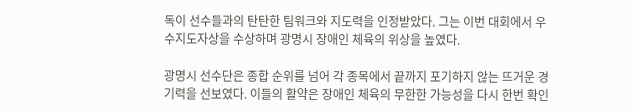독이 선수들과의 탄탄한 팀워크와 지도력을 인정받았다. 그는 이번 대회에서 우수지도자상을 수상하며 광명시 장애인 체육의 위상을 높였다.

광명시 선수단은 종합 순위를 넘어 각 종목에서 끝까지 포기하지 않는 뜨거운 경기력을 선보였다. 이들의 활약은 장애인 체육의 무한한 가능성을 다시 한번 확인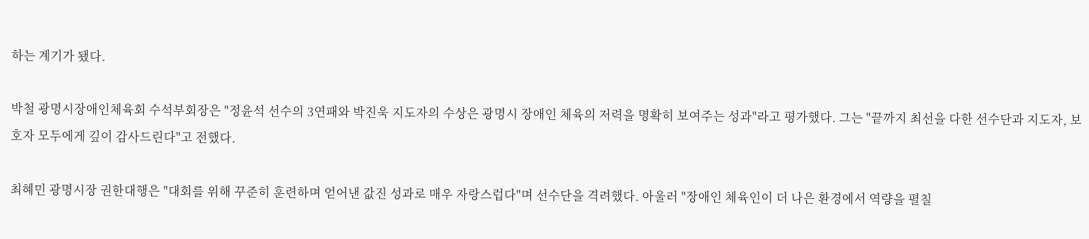하는 계기가 됐다.

박철 광명시장애인체육회 수석부회장은 "정윤석 선수의 3연패와 박진욱 지도자의 수상은 광명시 장애인 체육의 저력을 명확히 보여주는 성과"라고 평가했다. 그는 "끝까지 최선을 다한 선수단과 지도자, 보호자 모두에게 깊이 감사드린다"고 전했다.

최혜민 광명시장 권한대행은 "대회를 위해 꾸준히 훈련하며 얻어낸 값진 성과로 매우 자랑스럽다"며 선수단을 격려했다. 아울러 "장애인 체육인이 더 나은 환경에서 역량을 펼칠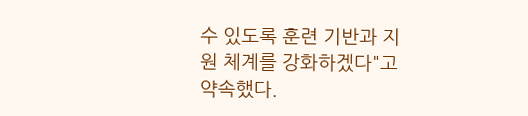수 있도록 훈련 기반과 지원 체계를 강화하겠다"고 약속했다.